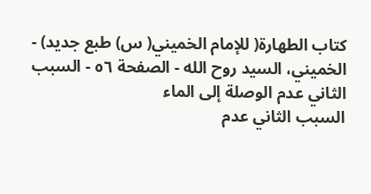كتاب الطهارة( للإمام الخميني( س) طبع جديد) - الخميني، السيد روح الله - الصفحة ٥٦ - السبب الثاني عدم الوصلة إلى الماء
السبب الثاني عدم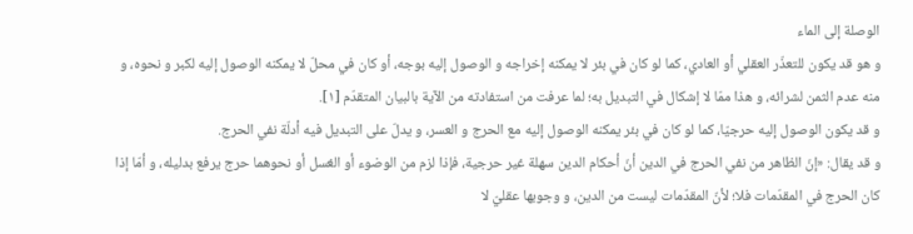الوصلة إلى الماء
و هو قد يكون للتعذّر العقلي أو العادي، كما لو كان في بئر لا يمكنه إخراجه و الوصول إليه بوجه، أو كان في محلّ لا يمكنه الوصول إليه لكبر و نحوه، و منه عدم الثمن لشرائه، و هذا ممّا لا إشكال في التبديل به؛ لما عرفت من استفادته من الآية بالبيان المتقدّم [١].
و قد يكون الوصول إليه حرجيّا، كما لو كان في بئر يمكنه الوصول إليه مع الحرج و العسر، و يدلّ على التبديل فيه أدلّة نفي الحرج.
و قد يقال: «إنّ الظاهر من نفي الحرج في الدين أنّ أحكام الدين سهلة غير حرجية، فإذا لزم من الوضوء أو الغسل أو نحوهما حرج يرفع بدليله، و أمّا إذا كان الحرج في المقدّمات فلا؛ لأنّ المقدّمات ليست من الدين، و وجوبها عقليّ لا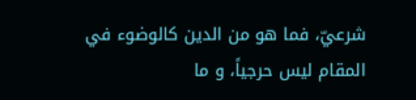شرعيّ، فما هو من الدين كالوضوء في المقام ليس حرجياً، و ما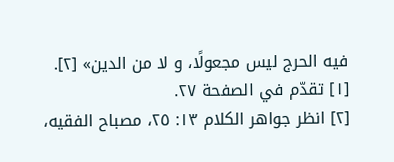فيه الحرج ليس مجعولًا، و لا من الدين» [٢].
[١] تقدّم في الصفحة ٢٧.
[٢] انظر جواهر الكلام ١٣: ٢٥، مصباح الفقيه،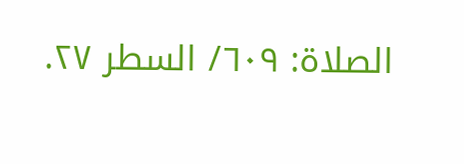الصلاة: ٦٠٩/ السطر ٢٧.